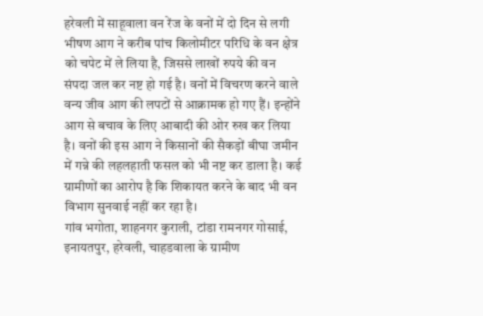हरेवली में साहूवाला वन रेंज के वनों में दो दिन से लगी भीषण आग ने करीब पांच किलोमीटर परिधि के वन क्षेत्र को चपेट में ले लिया है, जिससे लाखों रुपये की वन संपदा जल कर नष्ट हो गई है। वनों में विचरण करने वाले वन्य जीव आग की लपटों से आक्रामक हो गए हैं। इन्होंने आग से बचाव के लिए आबादी की ओर रुख कर लिया है। वनों की इस आग ने किसानों की सैकड़ों बीघा जमीन में गन्ने की लहलहाती फसल को भी नष्ट कर डाला है। कई ग्रामीणों का आरोप है कि शिकायत करने के बाद भी वन विभाग सुनवाई नहीं कर रहा है।
गांव भगोता, शाहनगर कुराली, टांडा रामनगर गोसाई, इनायतपुर, हरेवली, चाहडवाला के ग्रामीण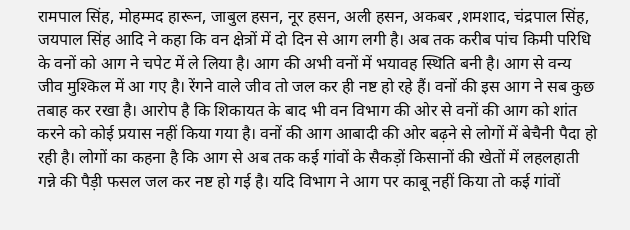रामपाल सिंह, मोहम्मद हारून, जाबुल हसन, नूर हसन, अली हसन, अकबर ,शमशाद, चंद्रपाल सिंह, जयपाल सिंह आदि ने कहा कि वन क्षेत्रों में दो दिन से आग लगी है। अब तक करीब पांच किमी परिधि के वनों को आग ने चपेट में ले लिया है। आग की अभी वनों में भयावह स्थिति बनी है। आग से वन्य जीव मुश्किल में आ गए है। रेंगने वाले जीव तो जल कर ही नष्ट हो रहे हैं। वनों की इस आग ने सब कुछ तबाह कर रखा है। आरोप है कि शिकायत के बाद भी वन विभाग की ओर से वनों की आग को शांत करने को कोई प्रयास नहीं किया गया है। वनों की आग आबादी की ओर बढ़ने से लोगों में बेचैनी पैदा हो रही है। लोगों का कहना है कि आग से अब तक कई गांवों के सैकड़ों किसानों की खेतों में लहलहाती गन्ने की पैड़ी फसल जल कर नष्ट हो गई है। यदि विभाग ने आग पर काबू नहीं किया तो कई गांवों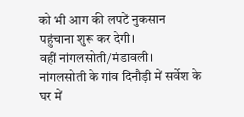को भी आग की लपटें नुकसान पहुंचाना शुरू कर देगी।
वहीं नांगलसोती/मंडावली। नांगलसोती के गांव दिनौड़ी में सर्वेश के घर में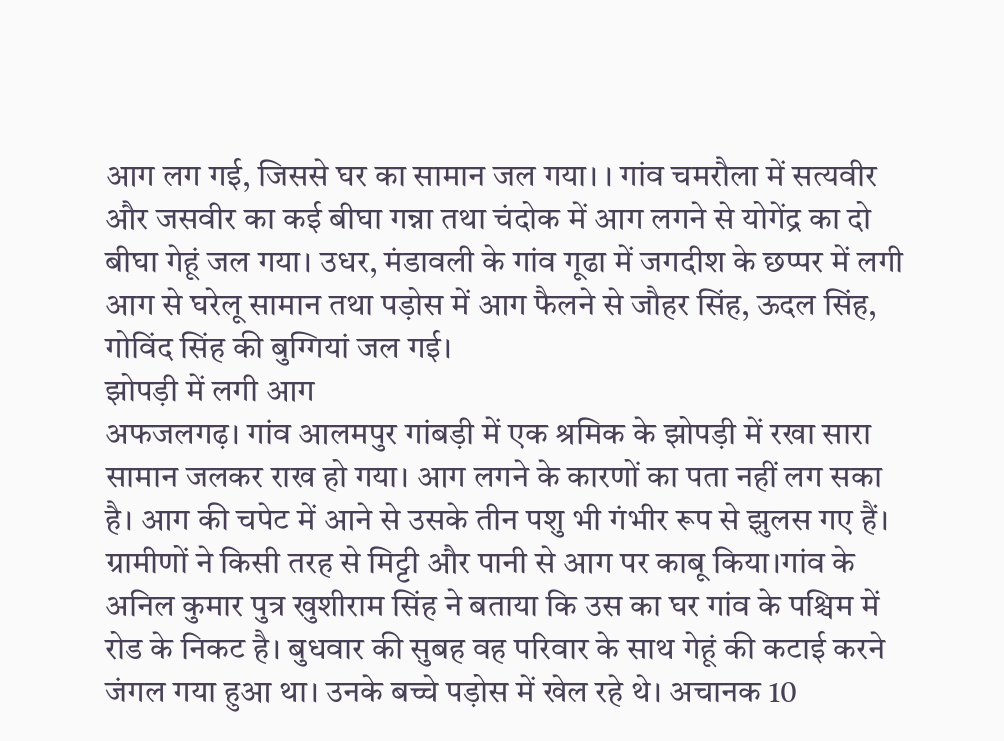आग लग गई, जिससे घर का सामान जल गया। । गांव चमरौला में सत्यवीर और जसवीर का कई बीघा गन्ना तथा चंदोक में आग लगने से योगेंद्र का दो बीघा गेहूं जल गया। उधर, मंडावली के गांव गूढा में जगदीश के छप्पर में लगी आग से घरेलू सामान तथा पड़ोस में आग फैलने से जौहर सिंह, ऊदल सिंह, गोविंद सिंह की बुग्गियां जल गई।
झोपड़ी में लगी आग
अफजलगढ़। गांव आलमपुर गांबड़ी में एक श्रमिक के झोपड़ी में रखा सारा सामान जलकर राख हो गया। आग लगने के कारणों का पता नहीं लग सका है। आग की चपेट में आने से उसके तीन पशु भी गंभीर रूप से झुलस गए हैं। ग्रामीणों ने किसी तरह से मिट्टी और पानी से आग पर काबू किया।गांव के अनिल कुमार पुत्र खुशीराम सिंह ने बताया कि उस का घर गांव के पश्चिम में रोड के निकट है। बुधवार की सुबह वह परिवार के साथ गेहूं की कटाई करने जंगल गया हुआ था। उनके बच्चे पड़ोस में खेल रहे थे। अचानक 10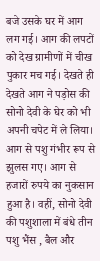बजे उसके घर में आग लग गई। आग की लपटों को देख ग्रामीणों में चीख पुकार मच गई। देखते ही देखते आग ने पड़ोस की सोनो देवी के घेर को भी अपनी चपेट में ले लिया। आग से पशु गंभीर रूप से झुलस गए। आग से हजारों रुपये का नुकसान हुआ है। वहीं, सोनो देवी की पशुशाला में बंधे तीन पशु भैंस , बैल और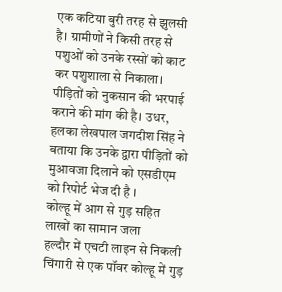एक कटिया बुरी तरह से झुलसी है। ग्रामीणों ने किसी तरह से पशुओं को उनके रस्सों को काट कर पशुशाला से निकाला। पीड़ितों को नुकसान की भरपाई कराने की मांग की है। उधर, हलका लेखपाल जगदीश सिंह ने बताया कि उनके द्वारा पीड़ितों को मुआवजा दिलाने को एसडीएम को रिपोर्ट भेज दी है ।
कोल्हू में आग से गुड़ सहित लाखों का सामान जला
हल्दौर में एचटी लाइन से निकली चिंगारी से एक पॉवर कोल्हू में गुड़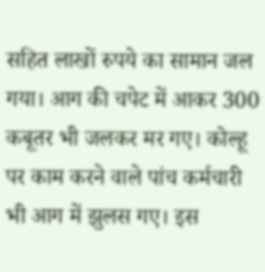सहित लाखों रुपये का सामान जल गया। आग की चपेट में आकर 300 कबूतर भी जलकर मर गए। कोल्हू पर काम करने वाले पांच कर्मचारी भी आग में झुलस गए। इस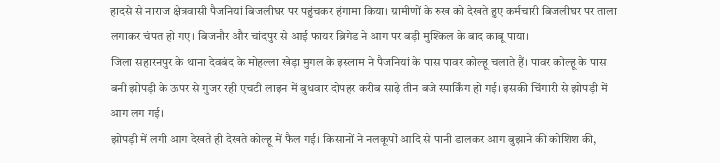हादसे से नाराज क्षेत्रवासी पैजनियां बिजलीघर पर पहुंचकर हंगामा किया। ग्रामीणों के रुख को देखते हुए कर्मचारी बिजलीघर पर ताला लगाकर चंपत हो गए। बिजनौर और चांदपुर से आई फायर ब्रिगेड ने आग पर बड़ी मुश्किल के बाद काबू पाया।
जिला सहारनपुर के थाना देवबंद के मोहल्ला खेड़ा मुगल के इस्लाम ने पैजनियां के पास पावर कोल्हू चलाते हैं। पावर कोल्हू के पास बनी झोपड़ी के ऊपर से गुजर रही एचटी लाइन में बुधवार दोपहर करीब साढ़े तीन बजे स्पार्किंग हो गई। इसकी चिंगारी से झोपड़ी में आग लग गई।
झोपड़ी में लगी आग देखते ही देखते कोल्हू में फैल गई। किसानों ने नलकूपों आदि से पानी डालकर आग बुझाने की कोशिश की,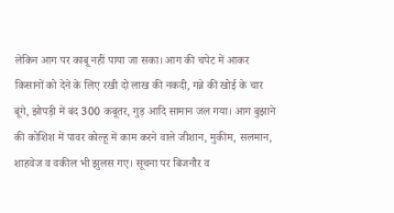लेकिन आग पर काबू नहीं पाया जा सका। आग की चपेट में आकर किसानों को देने के लिए रखी दो लाख की नकदी, गन्ने की खोई के चार बूंगे, झोपड़ी में बंद 300 कबूतर, गुड़ आदि सामान जल गया। आग बुझाने की कोशिश में पावर कोल्हू में काम करने वाले जीशान, मुकीम, सलमान, शाहवेज व वकील भी झुलस गए। सूचना पर बिजनौर व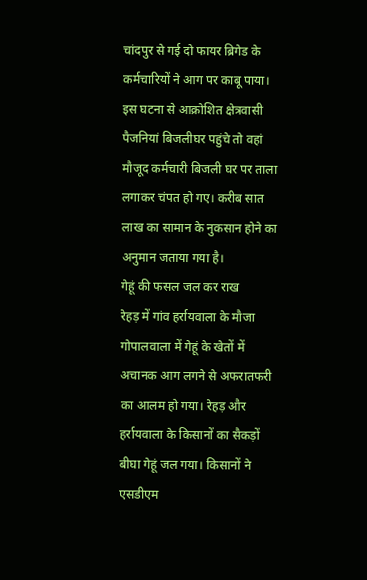चांदपुर से गई दो फायर ब्रिगेड के कर्मचारियों ने आग पर काबू पाया।
इस घटना से आक्रोशित क्षेत्रवासी पैजनियां बिजलीघर पहुंचे तो वहां मौजूद कर्मचारी बिजली घर पर ताला लगाकर चंपत हो गए। करीब सात लाख का सामान के नुकसान होने का अनुमान जताया गया है।
गेहूं की फसल जल कर राख
रेहड़ में गांव हर्रायवाला के मौजा गोपालवाला में गेहूं के खेतों में अचानक आग लगने से अफरातफरी का आलम हो गया। रेहड़ और हर्रायवाला के किसानों का सैकड़ों बीघा गेहूं जल गया। किसानों ने एसडीएम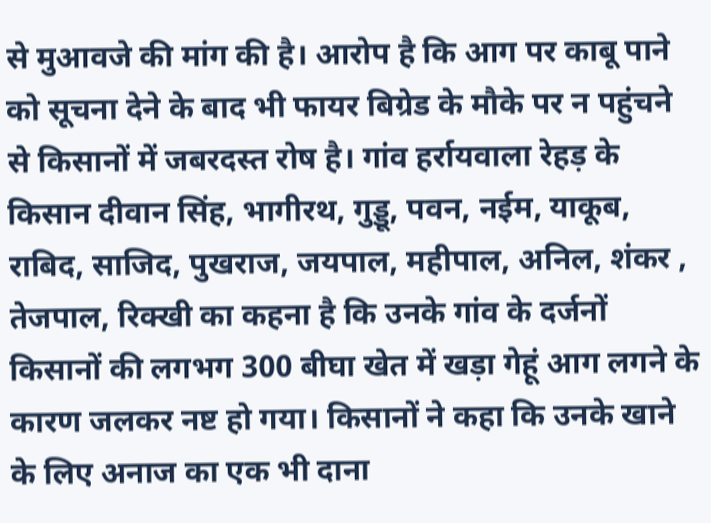से मुआवजे की मांग की है। आरोप है कि आग पर काबू पाने को सूचना देने के बाद भी फायर बिग्रेड के मौके पर न पहुंचने से किसानों में जबरदस्त रोष है। गांव हर्रायवाला रेहड़ के किसान दीवान सिंह, भागीरथ, गुड्डू, पवन, नईम, याकूब, राबिद, साजिद, पुखराज, जयपाल, महीपाल, अनिल, शंकर , तेजपाल, रिक्खी का कहना है कि उनके गांव के दर्जनों किसानों की लगभग 300 बीघा खेत में खड़ा गेहूं आग लगने के कारण जलकर नष्ट हो गया। किसानों ने कहा कि उनके खाने के लिए अनाज का एक भी दाना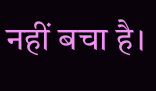नहीं बचा है।